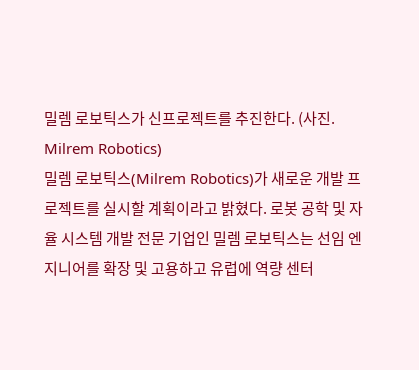밀렘 로보틱스가 신프로젝트를 추진한다. (사진. Milrem Robotics)
밀렘 로보틱스(Milrem Robotics)가 새로운 개발 프로젝트를 실시할 계획이라고 밝혔다. 로봇 공학 및 자율 시스템 개발 전문 기업인 밀렘 로보틱스는 선임 엔지니어를 확장 및 고용하고 유럽에 역량 센터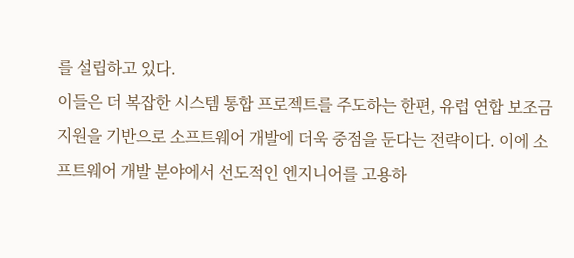를 설립하고 있다.
이들은 더 복잡한 시스템 통합 프로젝트를 주도하는 한편, 유럽 연합 보조금 지원을 기반으로 소프트웨어 개발에 더욱 중점을 둔다는 전략이다. 이에 소프트웨어 개발 분야에서 선도적인 엔지니어를 고용하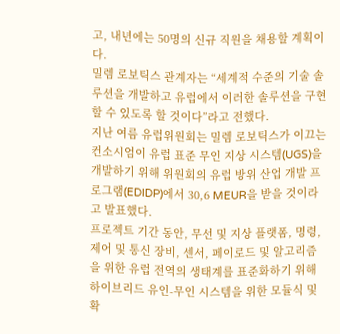고, 내년에는 50명의 신규 직원을 채용할 계획이다.
밀렘 로보틱스 관계자는 “세계적 수준의 기술 솔루션을 개발하고 유럽에서 이러한 솔루션을 구현할 수 있도록 할 것이다”라고 전했다.
지난 여름 유럽위원회는 밀렘 로보틱스가 이끄는 컨소시엄이 유럽 표준 무인 지상 시스템(UGS)을 개발하기 위해 위원회의 유럽 방위 산업 개발 프로그램(EDIDP)에서 30,6 MEUR을 받을 것이라고 발표했다.
프로젝트 기간 동안, 무선 및 지상 플랫폼, 명령, 제어 및 통신 장비, 센서, 페이로드 및 알고리즘을 위한 유럽 전역의 생태계를 표준화하기 위해 하이브리드 유인-무인 시스템을 위한 모듈식 및 확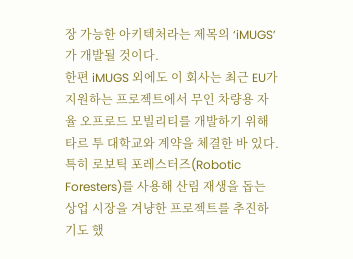장 가능한 아키텍처라는 제목의 ‘iMUGS’가 개발될 것이다.
한편 iMUGS 외에도 이 회사는 최근 EU가 지원하는 프로젝트에서 무인 차량용 자율 오프로드 모빌리티를 개발하기 위해 타르 투 대학교와 계약을 체결한 바 있다.
특히 로보틱 포레스터즈(Robotic Foresters)를 사용해 산림 재생을 돕는 상업 시장을 겨냥한 프로젝트를 추진하기도 했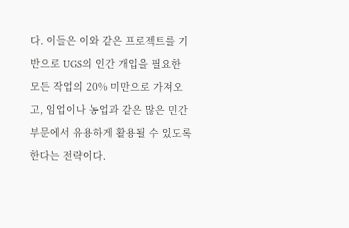다. 이들은 이와 같은 프로젝트를 기반으로 UGS의 인간 개입을 필요한 모든 작업의 20% 미만으로 가져오고, 임업이나 농업과 같은 많은 민간 부문에서 유용하게 활용될 수 있도록 한다는 전략이다.